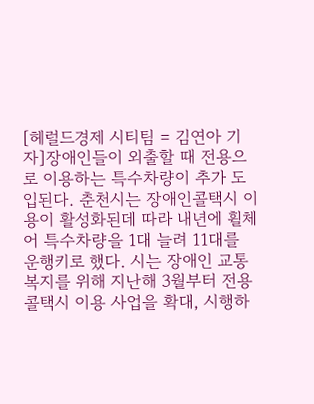[헤럴드경제 시티팀 = 김연아 기자]장애인들이 외출할 때 전용으로 이용하는 특수차량이 추가 도입된다. 춘천시는 장애인콜택시 이용이 활성화된데 따라 내년에 휠체어 특수차량을 1대 늘려 11대를 운행키로 했다. 시는 장애인 교통복지를 위해 지난해 3월부터 전용 콜택시 이용 사업을 확대, 시행하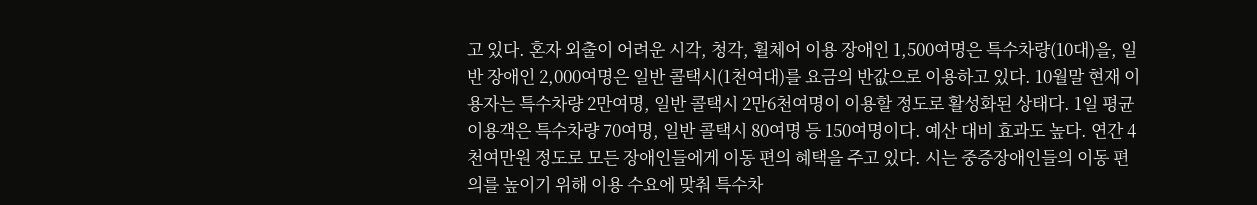고 있다. 혼자 외출이 어려운 시각, 청각, 휠체어 이용 장애인 1,500여명은 특수차량(10대)을, 일반 장애인 2,000여명은 일반 콜택시(1천여대)를 요금의 반값으로 이용하고 있다. 10월말 현재 이용자는 특수차량 2만여명, 일반 콜택시 2만6천여명이 이용할 정도로 활성화된 상태다. 1일 평균 이용객은 특수차량 70여명, 일반 콜택시 80여명 등 150여명이다. 예산 대비 효과도 높다. 연간 4천여만원 정도로 모든 장애인들에게 이동 편의 혜택을 주고 있다. 시는 중증장애인들의 이동 편의를 높이기 위해 이용 수요에 맞춰 특수차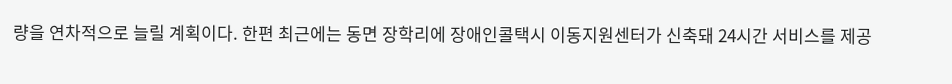량을 연차적으로 늘릴 계획이다. 한편 최근에는 동면 장학리에 장애인콜택시 이동지원센터가 신축돼 24시간 서비스를 제공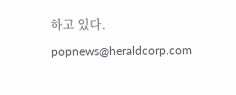하고 있다.
popnews@heraldcorp.com